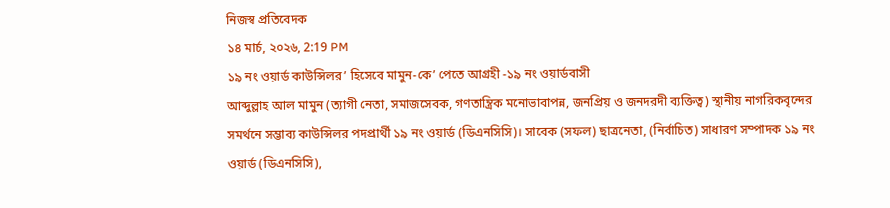নিজস্ব প্রতিবেদক
১৪ মার্চ, ২০২৬, 2:19 PM
১৯ নং ওয়ার্ড কাউন্সিলর’ হিসেবে মামুন-কে’ পেতে আগ্রহী -১৯ নং ওয়ার্ডবাসী
আব্দুল্লাহ আল মামুন (ত্যাগী নেতা, সমাজসেবক, গণতান্ত্রিক মনোভাবাপন্ন, জনপ্রিয় ও জনদরদী ব্যক্তিত্ব) স্থানীয় নাগরিকবৃন্দের সমর্থনে সম্ভাব্য কাউন্সিলর পদপ্রার্থী ১৯ নং ওয়ার্ড (ডিএনসিসি)। সাবেক (সফল) ছাত্রনেতা, (নির্বাচিত) সাধারণ সম্পাদক ১৯ নং ওয়ার্ড (ডিএনসিসি),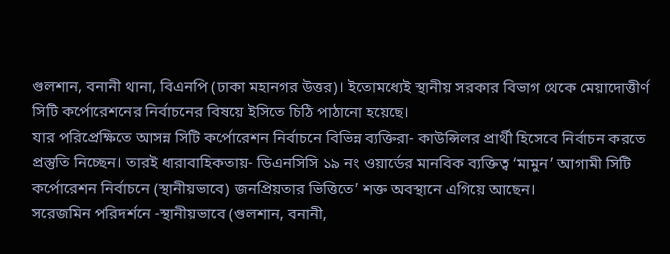গুলশান, বনানী থানা, বিএনপি (ঢাকা মহানগর উত্তর)। ইতোমধ্যেই স্থানীয় সরকার বিভাগ থেকে মেয়াদোত্তীর্ণ সিটি কর্পোরেশনের নির্বাচনের বিষয়ে ইসিতে চিঠি পাঠানো হয়েছে।
যার পরিপ্রেক্ষিতে আসন্ন সিটি কর্পোরেশন নির্বাচনে বিভিন্ন ব্যক্তিরা- কাউন্সিলর প্রার্থী হিসেবে নির্বাচন করতে প্রস্তুতি নিচ্ছেন। তারই ধারাবাহিকতায়- ডিএনসিসি ১৯ নং ওয়ার্ডের মানবিক ব্যক্তিত্ব ‘মামুন’ আগামী সিটি কর্পোরেশন নির্বাচনে (স্থানীয়ভাবে) জনপ্রিয়তার ভিত্তিতে’ শক্ত অবস্থানে এগিয়ে আছেন।
সরেজমিন পরিদর্শনে -স্থানীয়ভাবে (গুলশান, বনানী,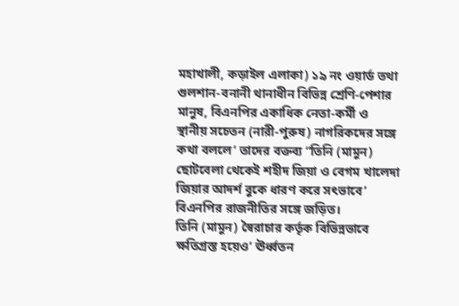মহাখালী, কড়াইল এলাকা) ১৯ নং ওয়ার্ড তথা গুলশান-বনানী থানাধীন বিভিন্ন শ্রেণি-পেশার মানুষ, বিএনপির একাধিক নেতা-কর্মী ও স্থানীয় সচেতন (নারী-পুরুষ) নাগরিকদের সঙ্গে কথা বললে’ তাদের বক্তব্য “তিনি (মামুন) ছোটবেলা থেকেই শহীদ জিয়া ও বেগম খালেদা জিয়ার আদর্শ বুকে ধারণ করে সৎভাবে’ বিএনপির রাজনীতির সঙ্গে জড়িত।
তিনি (মামুন) স্বৈরাচার কর্তৃক বিভিন্নভাবে ক্ষতিগ্রস্ত হয়েও’ ঊর্ধ্বতন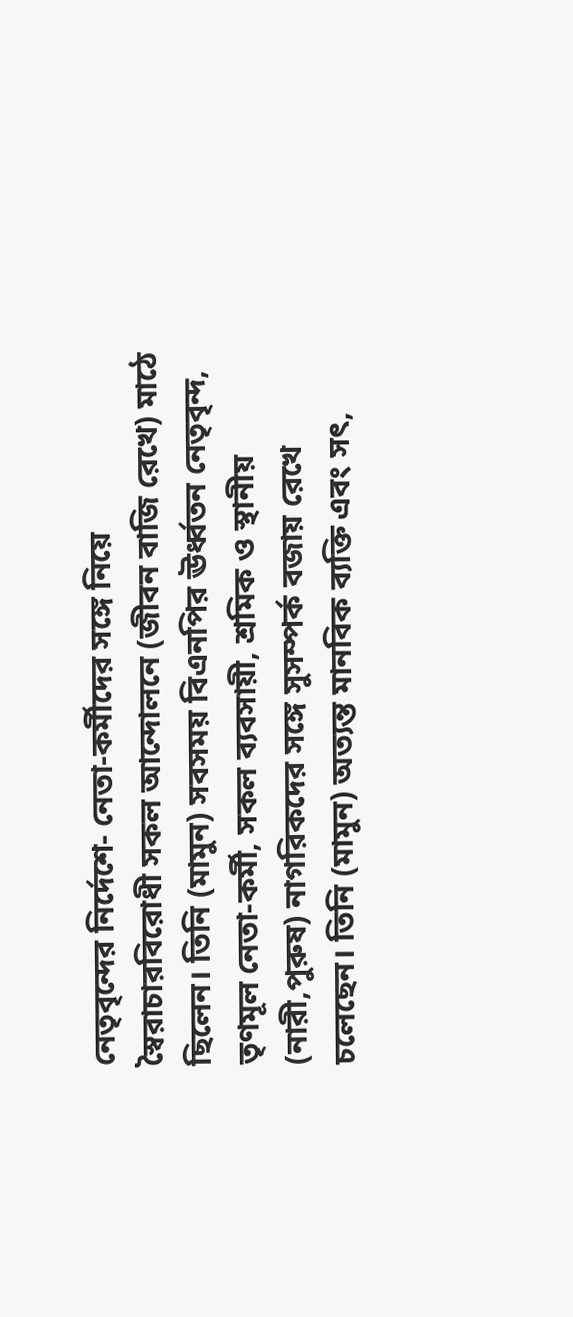নেতৃবৃন্দের নির্দেশে- নেতা-কর্মীদের সঙ্গে নিয়ে স্বৈরাচারবিরোধী সকল আন্দোলনে (জীবন বাজি রেখে) মাঠে ছিলেন। তিনি (মামুন) সবসময় বিএনপির ঊর্ধ্বতন নেতৃবৃন্দ, তৃণমূল নেতা-কর্মী, সকল ব্যবসায়ী, শ্রমিক ও স্থানীয় (নারী,পুরুষ) নাগরিকদের সঙ্গে সুসম্পর্ক বজায় রেখে চলেছেন। তিনি (মামুন) অত্যন্ত মানবিক ব্যক্তি এবং সৎ,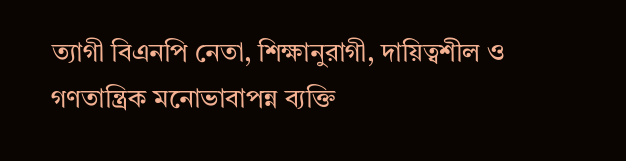ত্যাগী বিএনপি নেতা, শিক্ষানুরাগী, দায়িত্বশীল ও গণতান্ত্রিক মনোভাবাপন্ন ব্যক্তি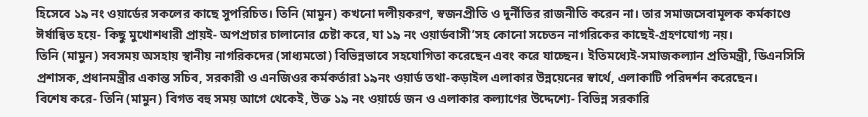হিসেবে ১৯ নং ওয়ার্ডের সকলের কাছে সুপরিচিত। তিনি (মামুন) কখনো দলীয়করণ, স্বজনপ্রীতি ও দুর্নীতির রাজনীতি করেন না। তার সমাজসেবামূলক কর্মকাণ্ডে ঈর্ষান্বিত হয়ে- কিছু মুখোশধারী প্রায়ই- অপপ্রচার চালানোর চেষ্টা করে, যা ১৯ নং ওয়ার্ডবাসী’সহ কোনো সচেতন নাগরিকের কাছেই-গ্রহণযোগ্য নয়।
তিনি (মামুন) সবসময় অসহায় স্থানীয় নাগরিকদের (সাধ্যমতো) বিভিন্নভাবে সহযোগিতা করেছেন এবং করে যাচ্ছেন। ইতিমধ্যেই-সমাজকল্যান প্রতিমন্ত্রী, ডিএনসিসি প্রশাসক, প্রধানমন্ত্রীর একান্ত সচিব, সরকারী ও এনজিওর কর্মকর্তারা ১৯নং ওয়ার্ড তথা-কড়াইল এলাকার উন্নয়েনের স্বার্থে, এলাকাটি পরিদর্শন করেছেন।
বিশেষ করে- তিনি (মামুন) বিগত বহু সময় আগে থেকেই, উক্ত ১৯ নং ওয়ার্ডে জন ও এলাকার কল্যাণের উদ্দেশ্যে- বিভিন্ন সরকারি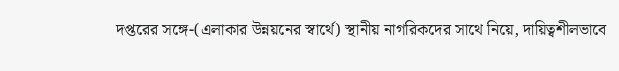দপ্তরের সঙ্গে-(এলাকার উন্নয়নের স্বার্থে) স্থানীয় নাগরিকদের সাথে নিয়ে, দায়িত্বশীলভাবে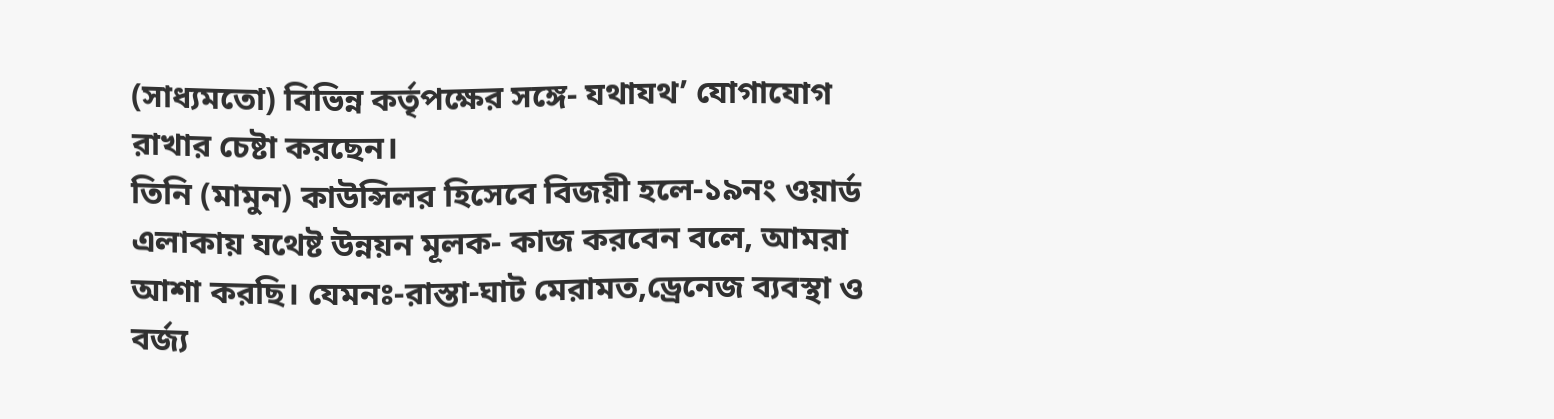(সাধ্যমতো) বিভিন্ন কর্তৃপক্ষের সঙ্গে- যথাযথ’ যোগাযোগ রাখার চেষ্টা করছেন।
তিনি (মামুন) কাউন্সিলর হিসেবে বিজয়ী হলে-১৯নং ওয়ার্ড এলাকায় যথেষ্ট উন্নয়ন মূলক- কাজ করবেন বলে, আমরা আশা করছি। যেমনঃ-রাস্তা-ঘাট মেরামত,ড্রেনেজ ব্যবস্থা ও বর্জ্য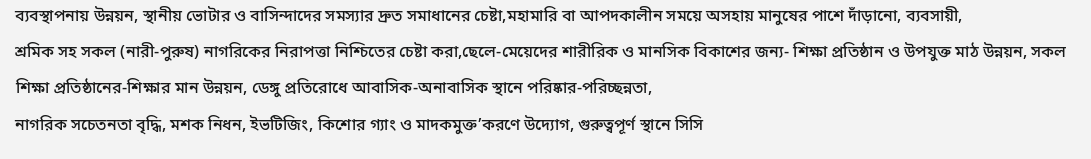ব্যবস্থাপনায় উন্নয়ন, স্থানীয় ভোটার ও বাসিন্দাদের সমস্যার দ্রুত সমাধানের চেষ্টা,মহামারি বা আপদকালীন সময়ে অসহায় মানুষের পাশে দাঁড়ানো, ব্যবসায়ী,
শ্রমিক সহ সকল (নারী-পুরুষ) নাগরিকের নিরাপত্তা নিশ্চিতের চেষ্টা করা,ছেলে-মেয়েদের শারীরিক ও মানসিক বিকাশের জন্য- শিক্ষা প্রতিষ্ঠান ও উপযুক্ত মাঠ উন্নয়ন, সকল শিক্ষা প্রতিষ্ঠানের-শিক্ষার মান উন্নয়ন, ডেঙ্গু প্রতিরোধে আবাসিক-অনাবাসিক স্থানে পরিষ্কার-পরিচ্ছন্নতা,
নাগরিক সচেতনতা বৃদ্ধি, মশক নিধন, ইভটিজিং, কিশোর গ্যাং ও মাদকমুক্ত’করণে উদ্যোগ, গুরুত্বপূর্ণ স্থানে সিসি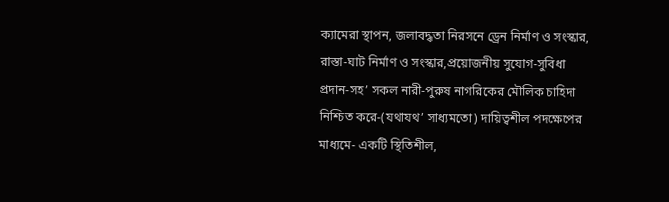ক্যামেরা স্থাপন, জলাবদ্ধতা নিরসনে ড্রেন নির্মাণ ও সংস্কার, রাস্তা-ঘাট নির্মাণ ও সংস্কার,প্রয়োজনীয় সুযোগ-সুবিধা প্রদান-সহ’ সকল নারী-পুরুষ নাগরিকের মৌলিক চাহিদা নিশ্চিত করে-(যথাযথ’ সাধ্যমতো) দায়িত্বশীল পদক্ষেপের মাধ্যমে- একটি স্থিতিশীল,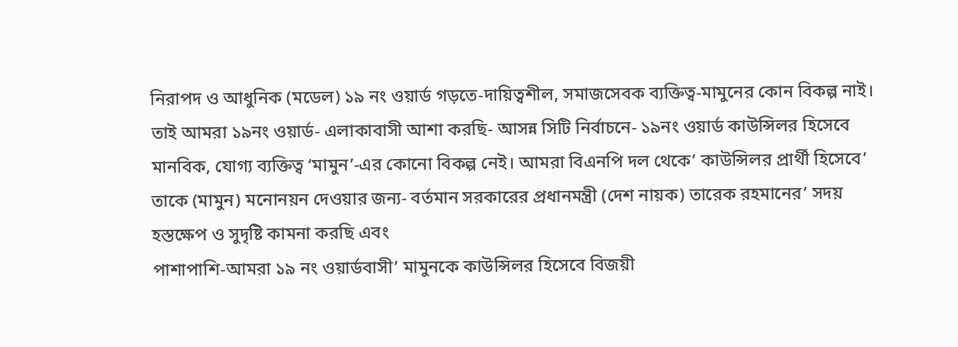নিরাপদ ও আধুনিক (মডেল) ১৯ নং ওয়ার্ড গড়তে-দায়িত্বশীল, সমাজসেবক ব্যক্তিত্ব-মামুনের কোন বিকল্প নাই।
তাই আমরা ১৯নং ওয়ার্ড- এলাকাবাসী আশা করছি- আসন্ন সিটি নির্বাচনে- ১৯নং ওয়ার্ড কাউন্সিলর হিসেবে মানবিক, যোগ্য ব্যক্তিত্ব ‘মামুন’-এর কোনো বিকল্প নেই। আমরা বিএনপি দল থেকে’ কাউন্সিলর প্রার্থী হিসেবে’ তাকে (মামুন) মনোনয়ন দেওয়ার জন্য- বর্তমান সরকারের প্রধানমন্ত্রী (দেশ নায়ক) তারেক রহমানের’ সদয় হস্তক্ষেপ ও সুদৃষ্টি কামনা করছি এবং
পাশাপাশি-আমরা ১৯ নং ওয়ার্ডবাসী’ মামুনকে কাউন্সিলর হিসেবে বিজয়ী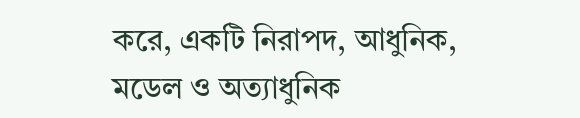করে, একটি নিরাপদ, আধুনিক, মডেল ও অত্যাধুনিক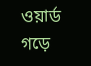ওয়ার্ড গড়ে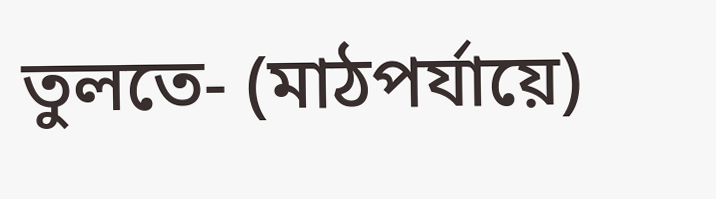তুলতে- (মাঠপর্যায়ে)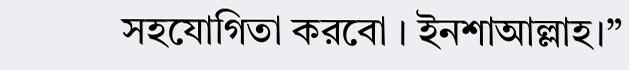সহযোগিতা করবো । ইনশাআল্লাহ।”